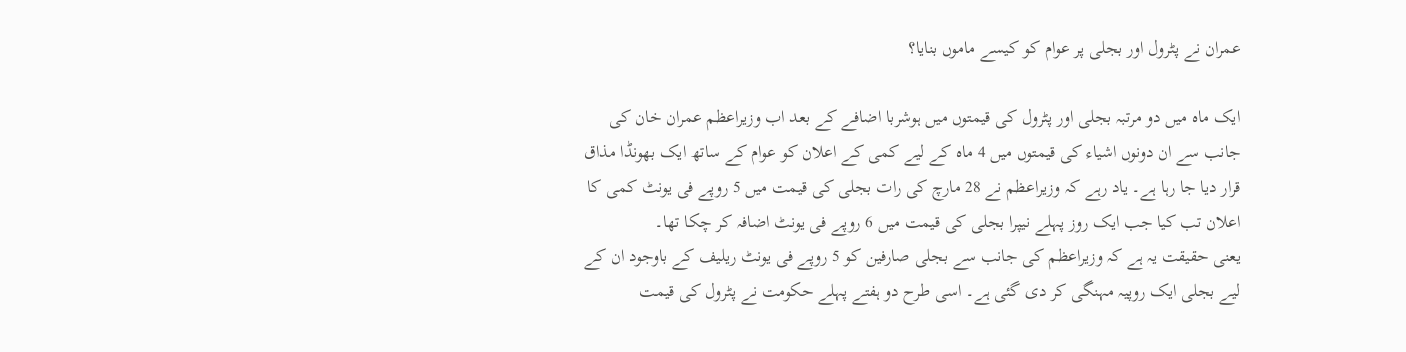عمران نے پٹرول اور بجلی پر عوام کو کیسے ماموں بنایا؟

ایک ماہ میں دو مرتبہ بجلی اور پٹرول کی قیمتوں میں ہوشربا اضافے کے بعد اب وزیراعظم عمران خان کی جانب سے ان دونوں اشیاء کی قیمتوں میں 4 ماہ کے لیے کمی کے اعلان کو عوام کے ساتھ ایک بھونڈا مذاق قرار دیا جا رہا ہے۔ یاد رہے کہ وزیراعظم نے 28 مارچ کی رات بجلی کی قیمت میں 5 روپے فی یونٹ کمی کا اعلان تب کیا جب ایک روز پہلے نیپرا بجلی کی قیمت میں 6 روپے فی یونٹ اضافہ کر چکا تھا۔
یعنی حقیقت یہ ہے کہ وزیراعظم کی جانب سے بجلی صارفین کو 5 روپے فی یونٹ ریلیف کے باوجود ان کے لیے بجلی ایک روپیہ مہنگی کر دی گئی ہے۔ اسی طرح دو ہفتے پہلے حکومت نے پٹرول کی قیمت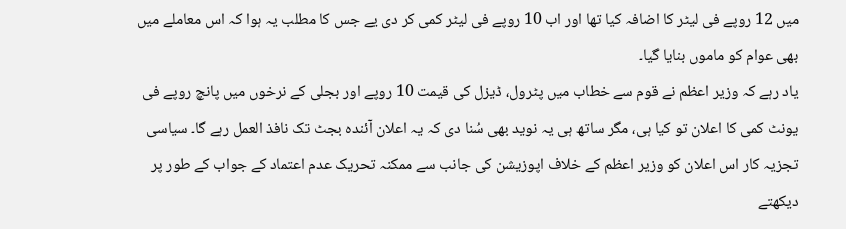میں 12 روپے فی لیٹر کا اضافہ کیا تھا اور اب 10 روپے فی لیٹر کمی کر دی یے جس کا مطلب یہ ہوا کہ اس معاملے میں بھی عوام کو ماموں بنایا گیا۔
یاد رہے کہ وزیر اعظم نے قوم سے خطاب میں پٹرول، ڈیزل کی قیمت 10 روپے اور بجلی کے نرخوں میں پانچ روپے فی یونٹ کمی کا اعلان تو کیا ہی، مگر ساتھ ہی یہ نوید بھی سُنا دی کہ یہ اعلان آئندہ بجٹ تک نافذ العمل رہے گا۔ سیاسی تجزیہ کار اس اعلان کو وزیر اعظم کے خلاف اپوزیشن کی جانب سے ممکنہ تحریک عدم اعتماد کے جواب کے طور پر دیکھتے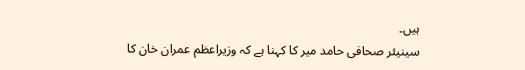ہیں۔
سینیئر صحافی حامد میر کا کہنا ہے کہ وزیراعظم عمران خان کا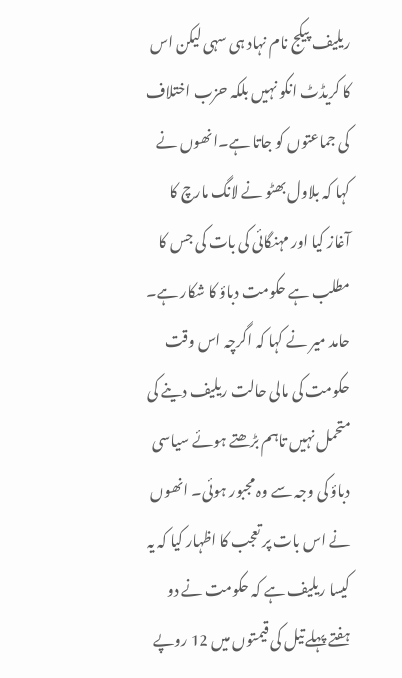ریلیف پیکج نام نہاد ہی سہی لیکن اس کا کریڈٹ انکو نہیں بلکہ حزب اختلاف کی جماعتوں کو جاتا ہے۔انھوں نے کہا کہ بلاول بھٹو نے لانگ مارچ کا آغاز کیا اور مہنگائی کی بات کی جس کا مطلب ہے حکومت دباؤ کا شکار ہے۔ حامد میر نے کہا کہ اگرچہ اس وقت حکومت کی مالی حالت ریلیف دینے کی متحمل نہیں تاہم بڑھتے ہوئے سیاسی دباؤ کی وجہ سے وہ مجبور ہوئی۔ انھوں نے اس بات پر تعجب کا اظہار کیا کہ یہ کیسا ریلیف ہے کہ حکومت نے دو ہفتے پہلے تیل کی قیمتوں میں 12 روپے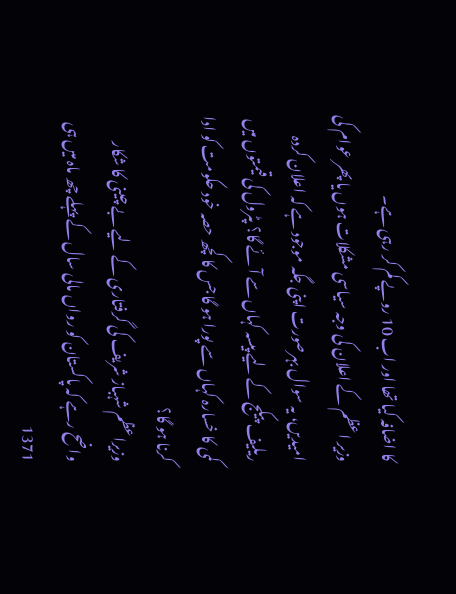کا اضافہ کیا تھا اور اب 10 روپے کم کر رہی ہے۔
وزیر اعظم کے اعلان کی وجہ سیاسی مشکلات ہوں یا پھر عوام کی امیدیں، یہ سوال بہرصورت اپنی جگہ موجود ہے کہ اعلان کردہ ریلیف پیکج کے لیے پیسہ کہاں سے آئے گا؟ پٹرول کی قیمتوں میں کمی کا خسارہ کہاں سے پورا ہو گا جس کا کچھ حصہ خود حکومت کو ادا کرنا ہو گا؟
وزیراعظم شہباز شریف کی گرفتاری کے لیے بے چینی کا شکار
واضح رہے کہ پاکستان کو رواں مالی سال کے پہلے چھ ماہ میں ہی 1371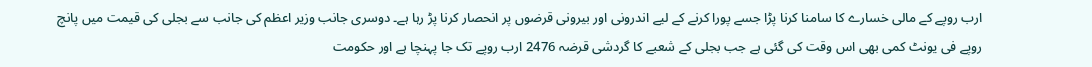ارب روپے کے مالی خسارے کا سامنا کرنا پڑا جسے پورا کرنے کے لیے اندرونی اور بیرونی قرضوں پر انحصار کرنا پڑ رہا ہے۔ دوسری جانب وزیر اعظم کی جانب سے بجلی کی قیمت میں پانچ روپے فی یونٹ کمی بھی اس وقت کی گئی ہے جب بجلی کے شعبے کا گردشی قرضہ 2476 ارب روپے تک جا پہنچا ہے اور حکومت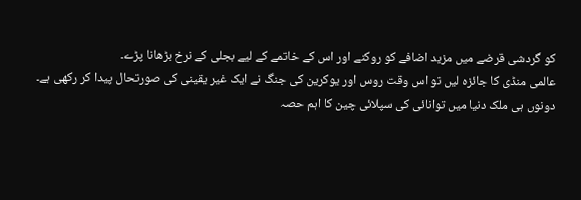کو گردشی قرضے میں مزید اضافے کو روکنے اور اس کے خاتمے کے لیے بجلی کے نرخ بڑھانا پڑے۔
عالمی منڈی کا جائزہ لیں تو اس وقت روس اور یوکرین کی جنگ نے ایک غیر یقینی کی صورتحال پیدا کر رکھی ہے۔ دونوں ہی ملک دنیا میں توانائی کی سپلائی چین کا اہم حصہ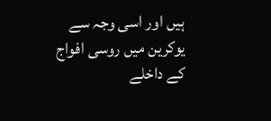ہیں اور اسی وجہ سے یوکرین میں روسی افواج کے داخلے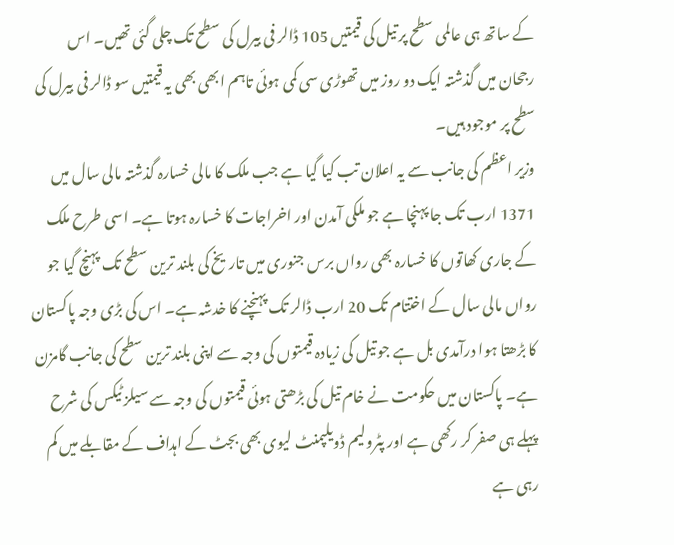کے ساتھ ہی عالمی سطح پر تیل کی قیمتیں 105 ڈالر فی بیرل کی سطح تک چلی گئی تھیں۔ اس رجحان میں گذشتہ ایک دو روز میں تھوڑی سی کمی ہوئی تاہم ابھی بھی یہ قیمتیں سو ڈالر فی بیرل کی سطح پر موجود ہیں۔
وزیر اعظم کی جانب سے یہ اعلان تب کیا گیا ہے جب ملک کا مالی خسارہ گذشتہ مالی سال میں 1371 ارب تک جا پہنچا ہے جو ملکی آمدن اور اخراجات کا خسارہ ہوتا ہے۔ اسی طرح ملک کے جاری کھاتوں کا خسارہ بھی رواں برس جنوری میں تاریخ کی بلند ترین سطح تک پہنچ گیا جو رواں مالی سال کے اختتام تک 20 ارب ڈالر تک پہنچنے کا خدشہ ہے۔ اس کی بڑی وجہ پاکستان کا بڑھتا ہوا درآمدی بل ہے جو تیل کی زیادہ قیمتوں کی وجہ سے اپنی بلند ترین سطح کی جانب گامزن ہے۔ پاکستان میں حکومت نے خام تیل کی بڑھتی ہوئی قیمتوں کی وجہ سے سیلز ٹیکس کی شرح پہلے ہی صفر کر رکھی ہے اور پٹرولیم ڈویلپمنٹ لیوی بھی بجٹ کے اہداف کے مقابلے میں کم رہی ہے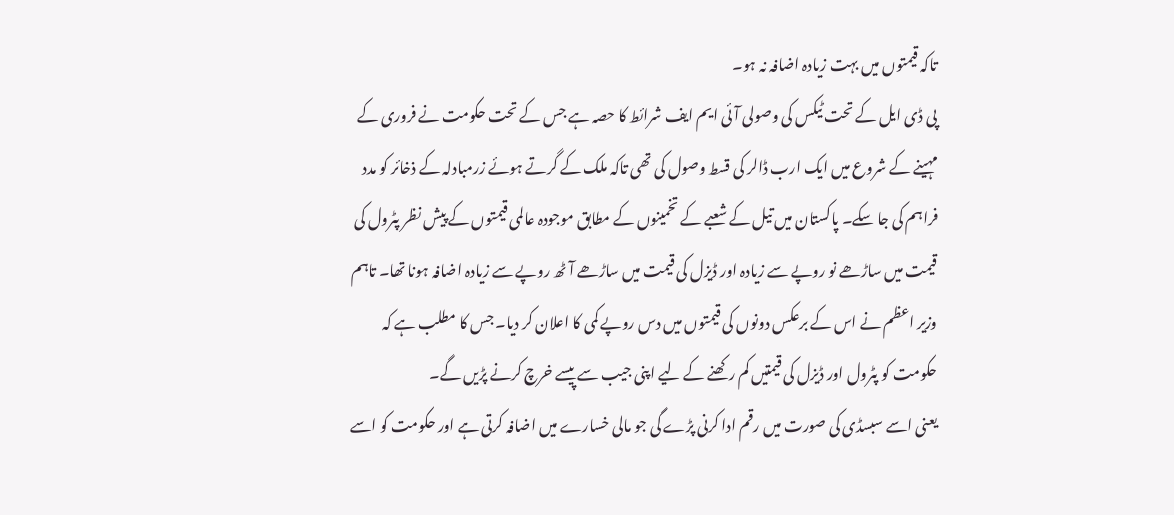تاکہ قیمتوں میں بہت زیادہ اضافہ نہ ہو۔
پی ڈی ایل کے تحت ٹیکس کی وصولی آئی ایم ایف شرائط کا حصہ ہے جس کے تحت حکومت نے فروری کے مہینے کے شروع میں ایک ارب ڈالر کی قسط وصول کی تھی تاکہ ملک کے گرتے ہوئے زرمبادلہ کے ذخائر کو مدد فراہم کی جا سکے۔ پاکستان میں تیل کے شعبے کے تخمینوں کے مطابق موجودہ عالمی قیمتوں کے پیش نظر پٹرول کی قیمت میں ساڑھے نو روپے سے زیادہ اور ڈیزل کی قیمت میں ساڑھے آٹھ روپے سے زیادہ اضافہ ہونا تھا۔ تاہم وزیر اعظم نے اس کے برعکس دونوں کی قیمتوں میں دس روپے کمی کا اعلان کر دیا۔ جس کا مطلب ہے کہ حکومت کو پٹرول اور ڈیزل کی قیمتیں کم رکھنے کے لیے اپنی جیب سے پیسے خرچ کرنے پڑیں گے۔
یعنی اسے سبسڈی کی صورت میں رقم ادا کرنی پڑے گی جو مالی خسارے میں اضافہ کرتی ہے اور حکومت کو اسے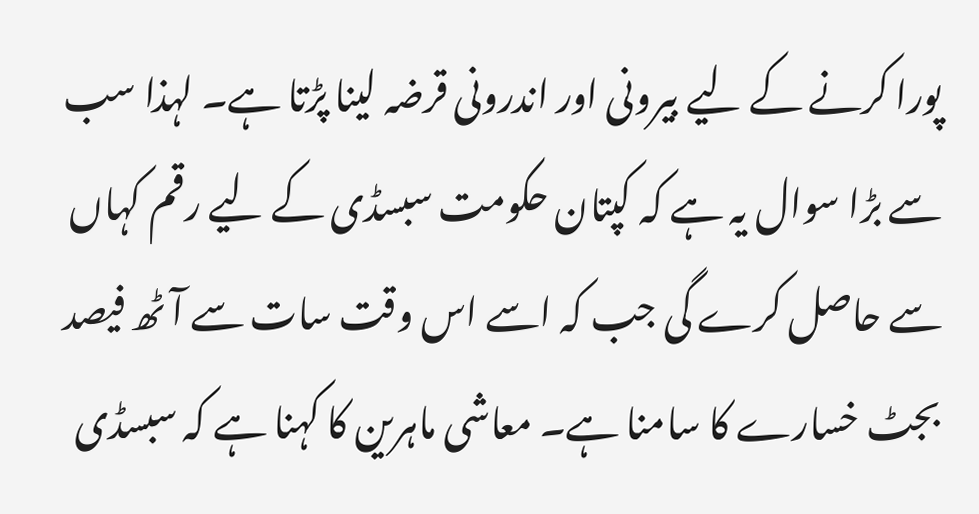پورا کرنے کے لیے بیرونی اور اندرونی قرضہ لینا پڑتا ہے۔ لہذا سب سے بڑا سوال یہ ہے کہ کپتان حکومت سبسڈی کے لیے رقم کہاں سے حاصل کرے گی جب کہ اسے اس وقت سات سے آٹھ فیصد بجٹ خسارے کا سامنا ہے۔ معاشی ماہرین کا کہنا ہے کہ سبسڈی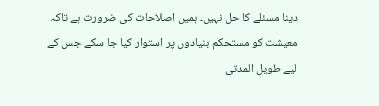دینا مسئلے کا حل نہیں۔ ہمیں اصلاحات کی ضرورت ہے تاکہ معیشت کو مستحکم بنیادوں پر استوار کیا جا سکے جس کے لیے طویل المدتی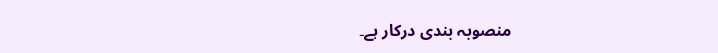منصوبہ بندی درکار ہے۔